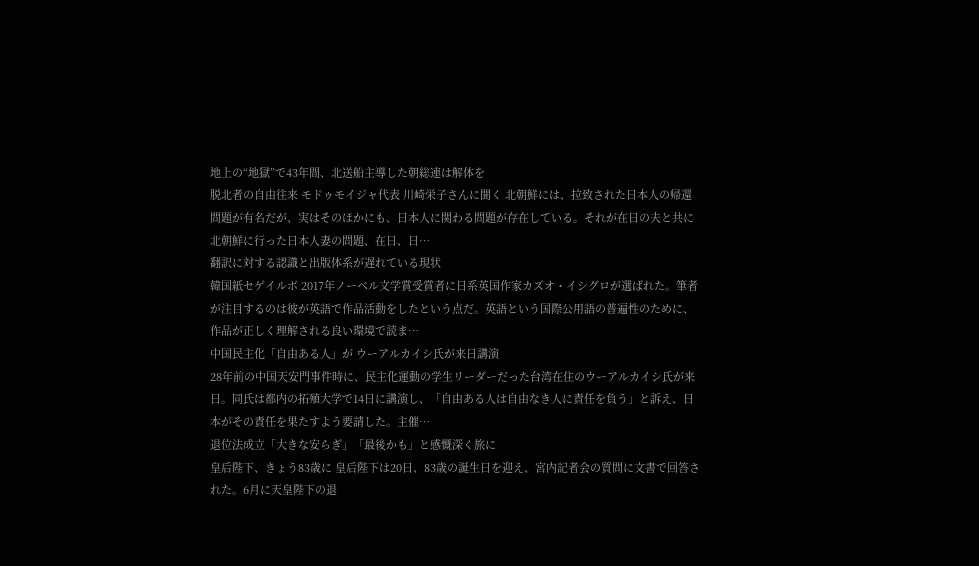地上の“地獄”で43年間、北送船主導した朝総連は解体を
脱北者の自由往来 モドゥモイジャ代表 川崎栄子さんに聞く 北朝鮮には、拉致された日本人の帰還問題が有名だが、実はそのほかにも、日本人に関わる問題が存在している。それが在日の夫と共に北朝鮮に行った日本人妻の問題、在日、日…
翻訳に対する認識と出版体系が遅れている現状
韓国紙セゲイルボ 2017年ノーベル文学賞受賞者に日系英国作家カズオ・イシグロが選ばれた。筆者が注目するのは彼が英語で作品活動をしたという点だ。英語という国際公用語の普遍性のために、作品が正しく理解される良い環境で読ま…
中国民主化「自由ある人」が ウーアルカイシ氏が来日講演
28年前の中国天安門事件時に、民主化運動の学生リーダーだった台湾在住のウーアルカイシ氏が来日。同氏は都内の拓殖大学で14日に講演し、「自由ある人は自由なき人に責任を負う」と訴え、日本がその責任を果たすよう要請した。主催…
退位法成立「大きな安らぎ」「最後かも」と感慨深く旅に
皇后陛下、きょう83歳に 皇后陛下は20日、83歳の誕生日を迎え、宮内記者会の質問に文書で回答された。6月に天皇陛下の退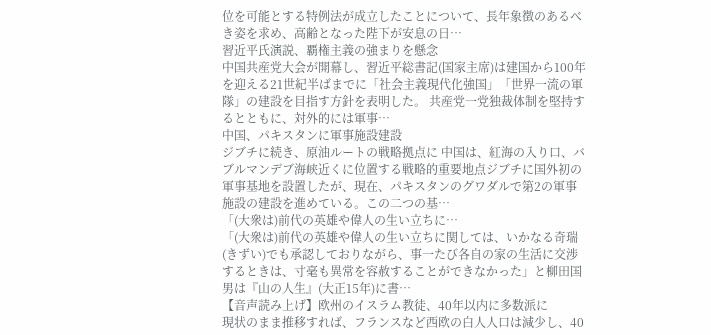位を可能とする特例法が成立したことについて、長年象徴のあるべき姿を求め、高齢となった陛下が安息の日…
習近平氏演説、覇権主義の強まりを懸念
中国共産党大会が開幕し、習近平総書記(国家主席)は建国から100年を迎える21世紀半ばまでに「社会主義現代化強国」「世界一流の軍隊」の建設を目指す方針を表明した。 共産党一党独裁体制を堅持するとともに、対外的には軍事…
中国、パキスタンに軍事施設建設
ジブチに続き、原油ルートの戦略拠点に 中国は、紅海の入り口、バブルマンデブ海峡近くに位置する戦略的重要地点ジブチに国外初の軍事基地を設置したが、現在、パキスタンのグワダルで第2の軍事施設の建設を進めている。この二つの基…
「(大衆は)前代の英雄や偉人の生い立ちに…
「(大衆は)前代の英雄や偉人の生い立ちに関しては、いかなる奇瑞(きずい)でも承認しておりながら、事一たび各自の家の生活に交渉するときは、寸毫も異常を容赦することができなかった」と柳田国男は『山の人生』(大正15年)に書…
【音声読み上げ】欧州のイスラム教徒、40年以内に多数派に
現状のまま推移すれば、フランスなど西欧の白人人口は減少し、40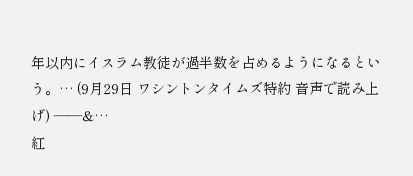年以内にイスラム教徒が過半数を占めるようになるという。… (9月29日 ワシントンタイムズ特約 音声で読み上げ) ——&…
紅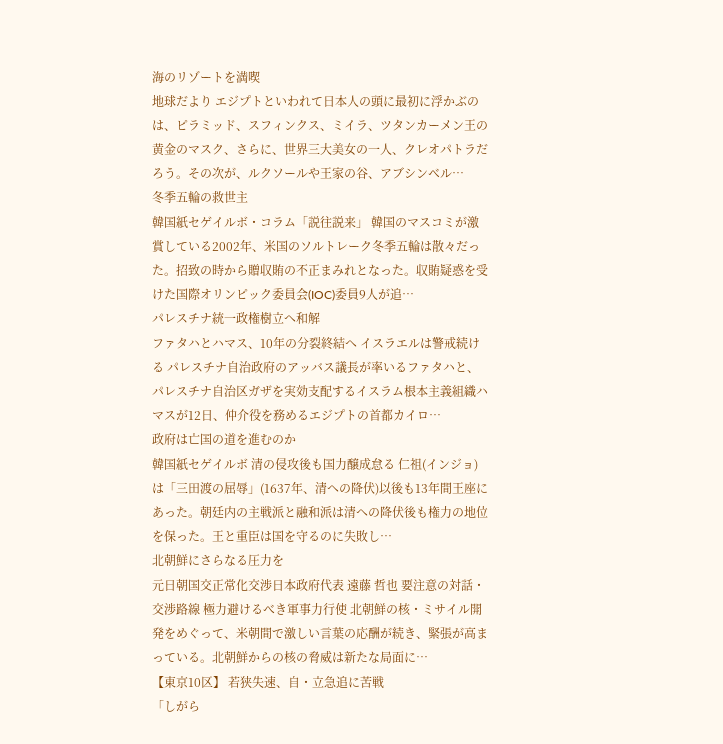海のリゾートを満喫
地球だより エジプトといわれて日本人の頭に最初に浮かぶのは、ピラミッド、スフィンクス、ミイラ、ツタンカーメン王の黄金のマスク、さらに、世界三大美女の一人、クレオパトラだろう。その次が、ルクソールや王家の谷、アブシンベル…
冬季五輪の救世主
韓国紙セゲイルボ・コラム「説往説来」 韓国のマスコミが激賞している2002年、米国のソルトレーク冬季五輪は散々だった。招致の時から贈収賄の不正まみれとなった。収賄疑惑を受けた国際オリンピック委員会(IOC)委員9人が追…
パレスチナ統一政権樹立へ和解
ファタハとハマス、10年の分裂終結へ イスラエルは警戒続ける パレスチナ自治政府のアッバス議長が率いるファタハと、パレスチナ自治区ガザを実効支配するイスラム根本主義組織ハマスが12日、仲介役を務めるエジプトの首都カイロ…
政府は亡国の道を進むのか
韓国紙セゲイルボ 清の侵攻後も国力醸成怠る 仁祖(インジョ)は「三田渡の屈辱」(1637年、清への降伏)以後も13年間王座にあった。朝廷内の主戦派と融和派は清への降伏後も権力の地位を保った。王と重臣は国を守るのに失敗し…
北朝鮮にさらなる圧力を
元日朝国交正常化交渉日本政府代表 遠藤 哲也 要注意の対話・交渉路線 極力避けるべき軍事力行使 北朝鮮の核・ミサイル開発をめぐって、米朝間で激しい言葉の応酬が続き、緊張が高まっている。北朝鮮からの核の脅威は新たな局面に…
【東京10区】 若狭失速、自・立急追に苦戦
「しがら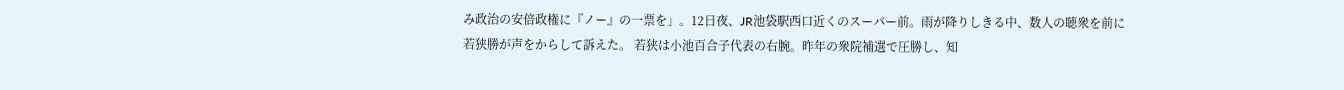み政治の安倍政権に『ノー』の一票を」。12日夜、JR池袋駅西口近くのスーパー前。雨が降りしきる中、数人の聴衆を前に若狭勝が声をからして訴えた。 若狭は小池百合子代表の右腕。昨年の衆院補選で圧勝し、知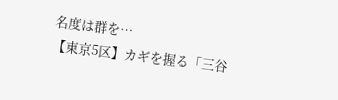名度は群を…
【東京5区】カギを握る「三谷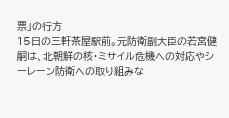票」の行方
15日の三軒茶屋駅前。元防衛副大臣の若宮健嗣は、北朝鮮の核・ミサイル危機への対応やシーレーン防衛への取り組みな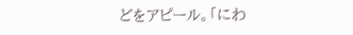どをアピール。「にわ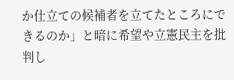か仕立ての候補者を立てたところにできるのか」と暗に希望や立憲民主を批判し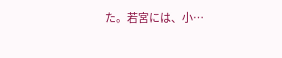た。若宮には、小…